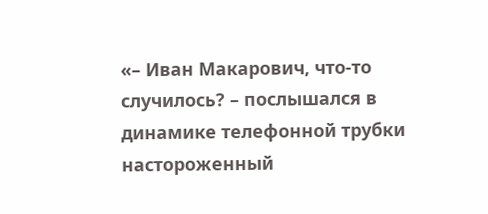«– Иван Макарович, что-то случилось? – послышался в динамике телефонной трубки настороженный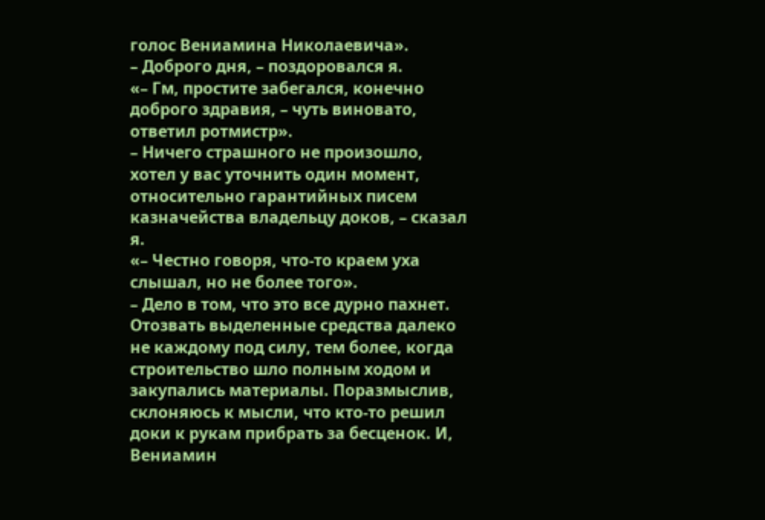голос Вениамина Николаевича».
– Доброго дня, – поздоровался я.
«– Гм, простите забегался, конечно доброго здравия, – чуть виновато, ответил ротмистр».
– Ничего страшного не произошло, хотел у вас уточнить один момент, относительно гарантийных писем казначейства владельцу доков, – сказал я.
«– Честно говоря, что-то краем уха слышал, но не более того».
– Дело в том, что это все дурно пахнет. Отозвать выделенные средства далеко не каждому под силу, тем более, когда строительство шло полным ходом и закупались материалы. Поразмыслив, склоняюсь к мысли, что кто-то решил доки к рукам прибрать за бесценок. И, Вениамин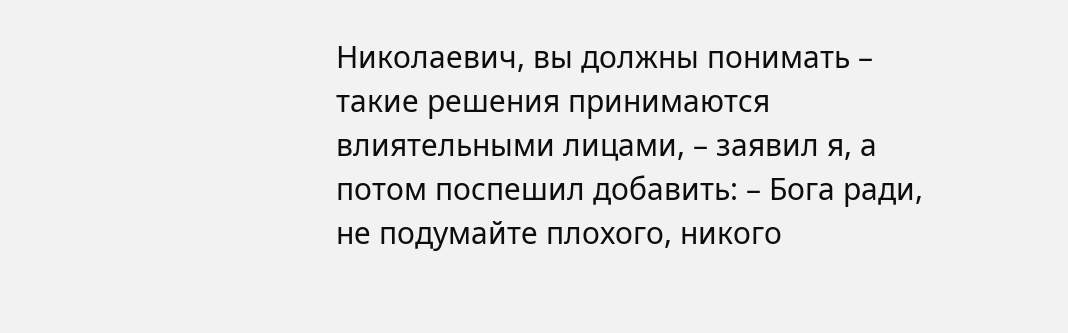Николаевич, вы должны понимать – такие решения принимаются влиятельными лицами, – заявил я, а потом поспешил добавить: – Бога ради, не подумайте плохого, никого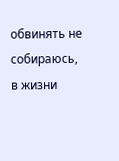обвинять не собираюсь, в жизни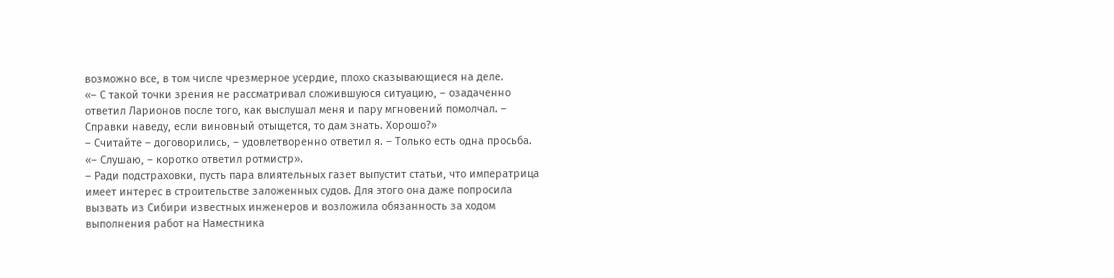возможно все, в том числе чрезмерное усердие, плохо сказывающиеся на деле.
«– С такой точки зрения не рассматривал сложившуюся ситуацию, – озадаченно ответил Ларионов после того, как выслушал меня и пару мгновений помолчал. – Справки наведу, если виновный отыщется, то дам знать. Хорошо?»
– Считайте – договорились, – удовлетворенно ответил я. – Только есть одна просьба.
«– Слушаю, – коротко ответил ротмистр».
– Ради подстраховки, пусть пара влиятельных газет выпустит статьи, что императрица имеет интерес в строительстве заложенных судов. Для этого она даже попросила вызвать из Сибири известных инженеров и возложила обязанность за ходом выполнения работ на Наместника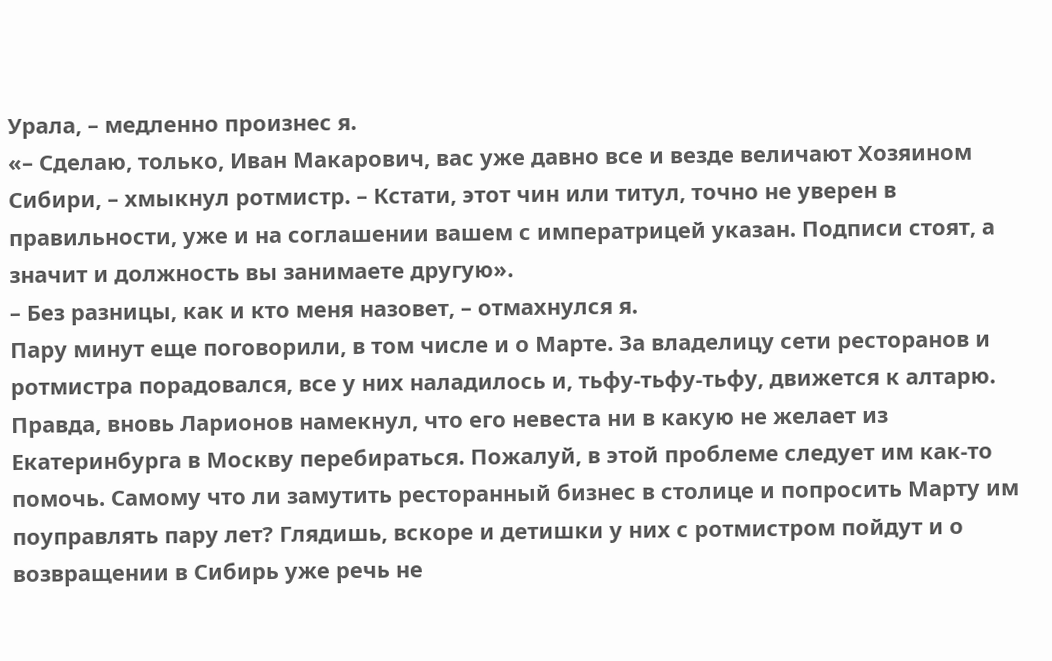Урала, – медленно произнес я.
«– Сделаю, только, Иван Макарович, вас уже давно все и везде величают Хозяином Сибири, – хмыкнул ротмистр. – Кстати, этот чин или титул, точно не уверен в правильности, уже и на соглашении вашем с императрицей указан. Подписи стоят, а значит и должность вы занимаете другую».
– Без разницы, как и кто меня назовет, – отмахнулся я.
Пару минут еще поговорили, в том числе и о Марте. За владелицу сети ресторанов и ротмистра порадовался, все у них наладилось и, тьфу-тьфу-тьфу, движется к алтарю. Правда, вновь Ларионов намекнул, что его невеста ни в какую не желает из Екатеринбурга в Москву перебираться. Пожалуй, в этой проблеме следует им как-то помочь. Самому что ли замутить ресторанный бизнес в столице и попросить Марту им поуправлять пару лет? Глядишь, вскоре и детишки у них с ротмистром пойдут и о возвращении в Сибирь уже речь не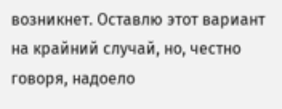возникнет. Оставлю этот вариант на крайний случай, но, честно говоря, надоело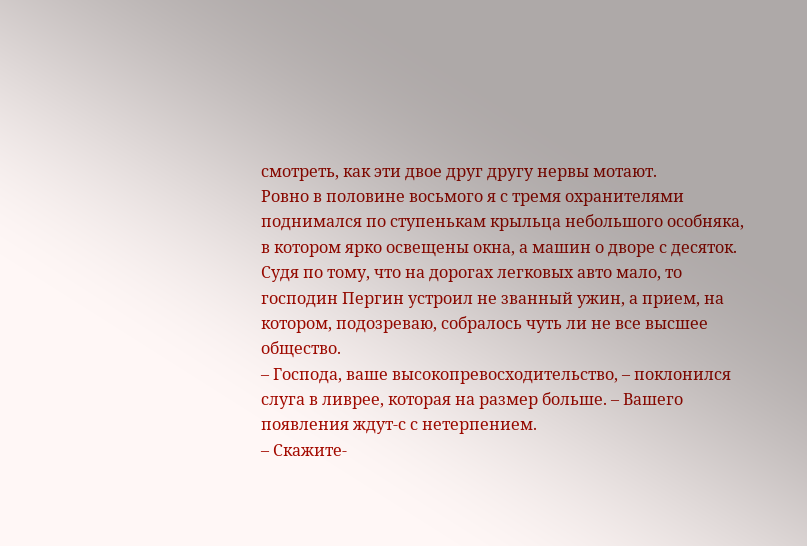смотреть, как эти двое друг другу нервы мотают.
Ровно в половине восьмого я с тремя охранителями поднимался по ступенькам крыльца небольшого особняка, в котором ярко освещены окна, а машин о дворе с десяток. Судя по тому, что на дорогах легковых авто мало, то господин Пергин устроил не званный ужин, а прием, на котором, подозреваю, собралось чуть ли не все высшее общество.
– Господа, ваше высокопревосходительство, – поклонился слуга в ливрее, которая на размер больше. – Вашего появления ждут-с с нетерпением.
– Скажите-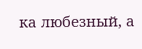ка любезный, а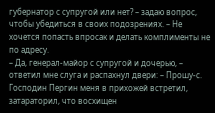губернатор с супругой или нет? – задаю вопрос, чтобы убедиться в своих подозрениях. – Не хочется попасть впросак и делать комплименты не по адресу.
– Да, генерал-майор с супругой и дочерью, – ответил мне слуга и распахнул двери: – Прошу-с.
Господин Пергин меня в прихожей встретил, затараторил, что восхищен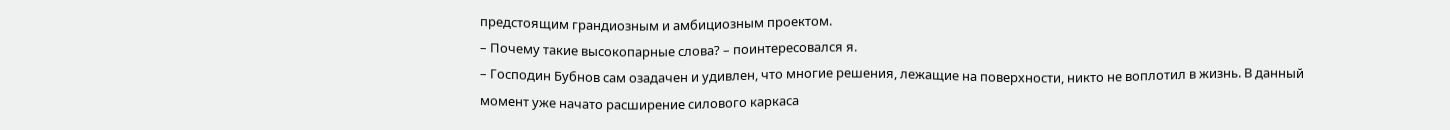предстоящим грандиозным и амбициозным проектом.
– Почему такие высокопарные слова? – поинтересовался я.
– Господин Бубнов сам озадачен и удивлен, что многие решения, лежащие на поверхности, никто не воплотил в жизнь. В данный момент уже начато расширение силового каркаса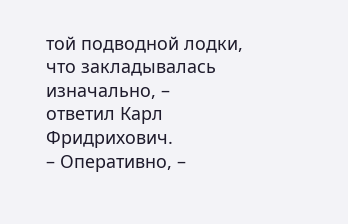той подводной лодки, что закладывалась изначально, – ответил Карл Фридрихович.
– Оперативно, –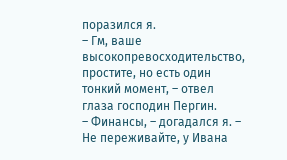поразился я.
– Гм, ваше высокопревосходительство, простите, но есть один тонкий момент, – отвел глаза господин Пергин.
– Финансы, – догадался я. – Не переживайте, у Ивана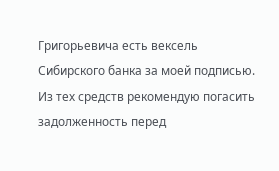Григорьевича есть вексель Сибирского банка за моей подписью. Из тех средств рекомендую погасить задолженность перед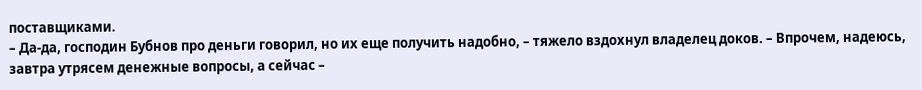поставщиками.
– Да-да, господин Бубнов про деньги говорил, но их еще получить надобно, – тяжело вздохнул владелец доков. – Впрочем, надеюсь, завтра утрясем денежные вопросы, а сейчас –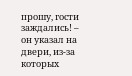прошу, гости заждались! – он указал на двери, из-за которых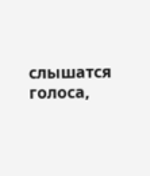слышатся голоса,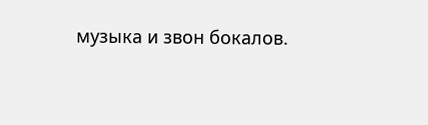музыка и звон бокалов.